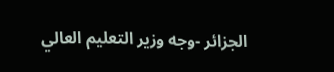الجزائر -وجه وزير التعليم العالي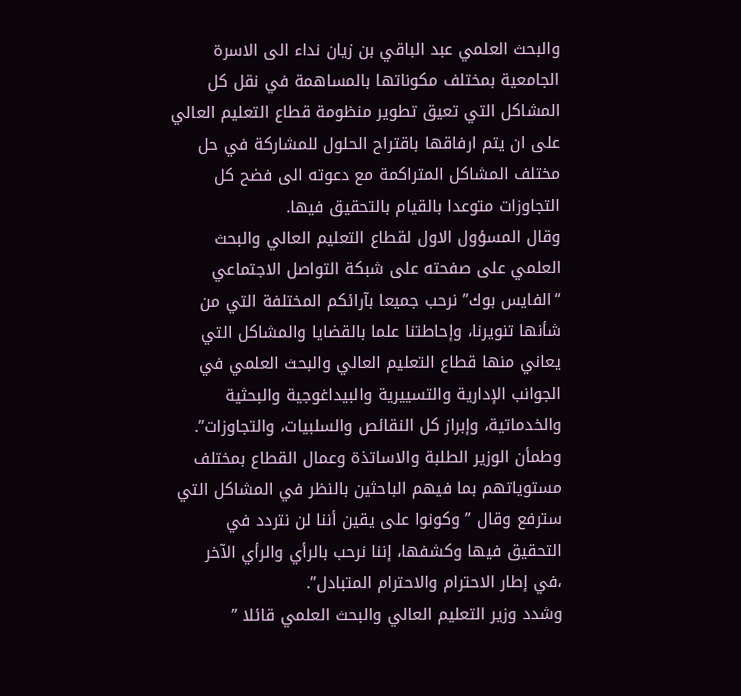والبحث العلمي عبد الباقي بن زيان نداء الى الاسرة الجامعية بمختلف مكوناتها بالمساهمة في نقل كل المشاكل التي تعيق تطوير منظومة قطاع التعليم العالي على ان يتم ارفاقها باقتراح الحلول للمشاركة في حل مختلف المشاكل المتراكمة مع دعوته الى فضح كل التجاوزات متوعدا بالقيام بالتحقيق فيها.
وقال المسؤول الاول لقطاع التعليم العالي والبحث العلمي على صفحته على شبكة التواصل الاجتماعي “الفايس بوك” نرحب جميعا بآرائكم المختلفة التي من شأنها تنويرنا، وإحاطتنا علما بالقضايا والمشاكل التي يعاني منها قطاع التعليم العالي والبحث العلمي في الجوانب الإدارية والتسييرية والبيداغوجية والبحثية والخدماتية، وإبراز كل النقائص والسلبيات، والتجاوزات”.
وطمأن الوزير الطلبة والاساتذة وعمال القطاع بمختلف مستوياتهم بما فيهم الباحثين بالنظر في المشاكل التي سترفع وقال ” وكونوا على يقين أننا لن نتردد في التحقيق فيها وكشفها، إننا نرحب بالرأي والرأي الآخر ،في إطار الاحترام والاحترام المتبادل”.
وشدد وزير التعليم العالي والبحث العلمي قائلا ”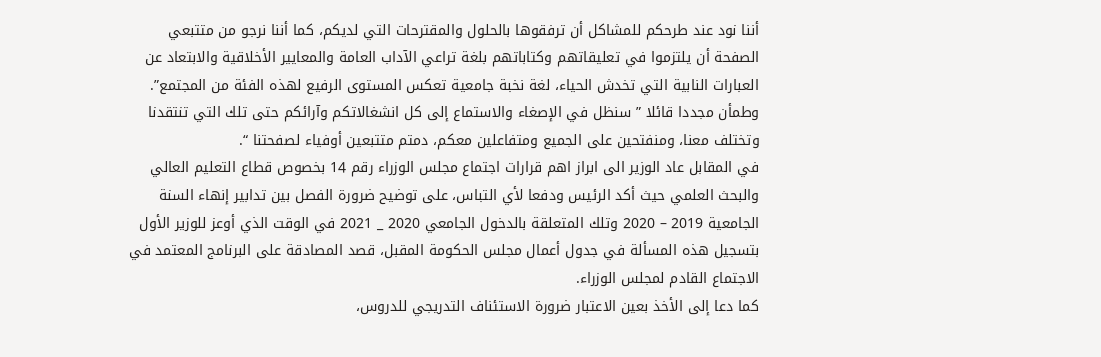أننا نود عند طرحكم للمشاكل أن ترفقوها بالحلول والمقترحات التي لديكم، كما أننا نرجو من متتبعي الصفحة أن يلتزموا في تعليقاتهم وكتاباتهم بلغة تراعي الآداب العامة والمعايير الأخلاقية والابتعاد عن العبارات النابية التي تخدش الحياء، لغة نخبة جامعية تعكس المستوى الرفيع لهذه الفئة من المجتمع”.
وطمأن مجددا قائلا ” سنظل في الإصغاء والاستماع إلى كل انشغالاتكم وآرائكم حتى تلك التي تنتقدنا وتختلف معنا، ومنفتحين على الجميع ومتفاعلين معكم، دمتم متتبعين أوفياء لصفحتنا “.
في المقابل عاد الوزير الى ابراز اهم قرارات اجتماع مجلس الوزراء رقم 14 بخصوص قطاع التعليم العالي والبحث العلمي حيث أكد الرئيس ودفعا لأي التباس، على توضيح ضرورة الفصل بين تدابير إنهاء السنة الجامعية 2019 – 2020 وتلك المتعلقة بالدخول الجامعي 2020 _ 2021 في الوقت الذي أوعز للوزير الأول بتسجيل هذه المسألة في جدول أعمال مجلس الحكومة المقبل، قصد المصادقة على البرنامج المعتمد في الاجتماع القادم لمجلس الوزراء.
كما دعا إلى الأخذ بعين الاعتبار ضرورة الاستئناف التدريجي للدروس،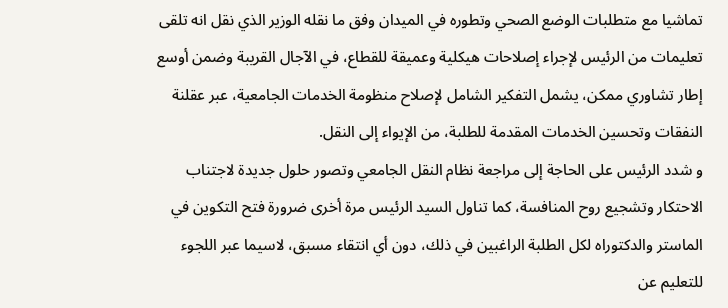تماشيا مع متطلبات الوضع الصحي وتطوره في الميدان وفق ما نقله الوزير الذي نقل انه تلقى تعليمات من الرئيس لإجراء إصلاحات هيكلية وعميقة للقطاع، في الآجال القريبة وضمن أوسع إطار تشاوري ممكن، يشمل التفكير الشامل لإصلاح منظومة الخدمات الجامعية، عبر عقلنة النفقات وتحسين الخدمات المقدمة للطلبة، من الإيواء إلى النقل.
و شدد الرئيس على الحاجة إلى مراجعة نظام النقل الجامعي وتصور حلول جديدة لاجتناب الاحتكار وتشجيع روح المنافسة، كما تناول السيد الرئيس مرة أخرى ضرورة فتح التكوين في الماستر والدكتوراه لكل الطلبة الراغبين في ذلك، دون أي انتقاء مسبق، لاسيما عبر اللجوء للتعليم عن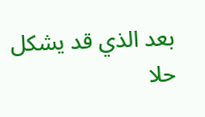بعد الذي قد يشكل حلا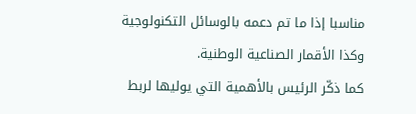مناسبا إذا ما تم دعمه بالوسائل التكنولوجية وكذا الأقمار الصناعية الوطنية.
كما ذكّر الرئيس بالأهمية التي يوليها لربط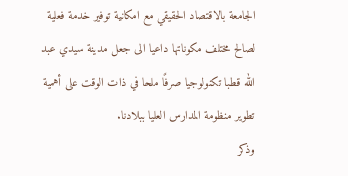الجامعة بالاقتصاد الحقيقي مع امكانية توفير خدمة فعلية لصالح مختلف مكوناتها داعيا الى جعل مدينة سيدي عبد الله قطبا تكنولوجيا صرفًا ملحا في ذات الوقت على أهمية تطوير منظومة المدارس العليا ببلادنا.
وذكر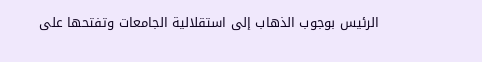الرئيس بوجوب الذهاب إلى استقلالية الجامعات وتفتحها على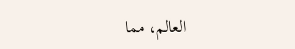العالم، مما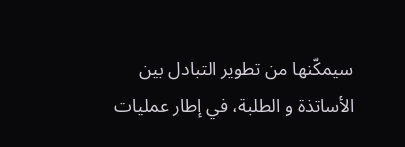سيمكّنها من تطوير التبادل بين الأساتذة و الطلبة، في إطار عمليات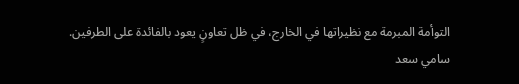التوأمة المبرمة مع نظيراتها في الخارج، في ظل تعاونٍ يعود بالفائدة على الطرفين.
سامي سعد